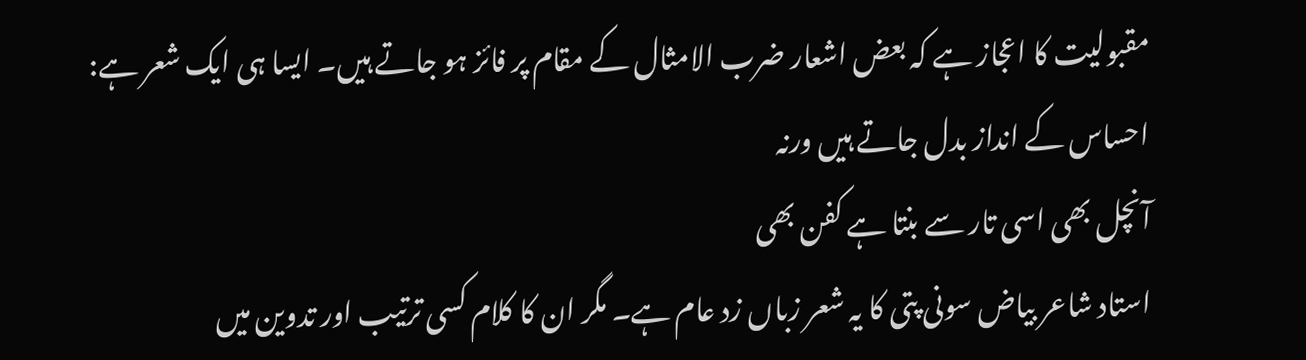مقبولیت کا اعجاز ہے کہ بعض اشعار ضرب الامثال کے مقام پر فائز ہو جاتے ہیں۔ ایسا ہی ایک شعر ہے:
احساس کے انداز بدل جاتے ہیں ورنہ
آنچل بھی اسی تار سے بنتا ہے کفن بھی
استاد شاعر بیاض سونی پتی کا یہ شعر زباں زد عام ہے۔ مگر ان کا کلام کسی ترتیب اور تدوین میں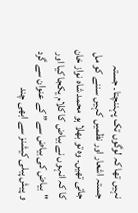نہیں تھا کہ لوگوں تک پہننچتا۔ جستہ جستہ اشعار اور نظمیں کہیں سننے کو مل جاتی تھیں۔ وہ تو بھلا ہو محمد شاہ نواز خان کا کہ انہوں نے بیاض کا کلام یکجا کیا اور "بیاض کی بیاض سے” کے عنوان سے گرد و پیش پبلی کیشنز سے ابھی چند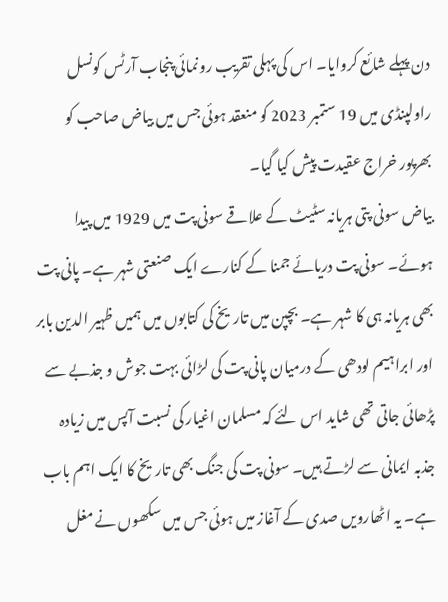دن پہلے شائع کروایا۔ اس کی پہلی تقریب رونمائی پنجاب آرٹس کونسل راولپنڈی میں 19 ستمبر 2023 کو منعقد ہوئی جس میں بیاض صاحب کو بھرپور خراج عقیدت پیش کیا گیا۔
بیاض سونی پتی ہریانہ سٹیٹ کے علاقے سونی پت میں 1929 میں پیدا ہوئے۔ سونی پت دریائے جمنا کے کنارے ایک صنعتی شہر ہے۔ پانی پت بھی ہریانہ ہی کا شہر ہے۔ بچپن میں تاریخ کی کتابوں میں ہمیں ظہیر الدین بابر اور ابراہیم لودھی کے درمیان پانی پت کی لڑائی بہت جوش و جذبے سے پڑھائی جاتی تھی شاید اس لئے کہ مسلمان اغیار کی نسبت آپس میں زیادہ جذبہ ایمانی سے لڑتے ہیں۔ سونی پت کی جنگ بھی تاریخ کا ایک اہم باب ہے۔ یہ اٹھارویں صدی کے آغاز میں ہوئی جس میں سکھوں نے مغل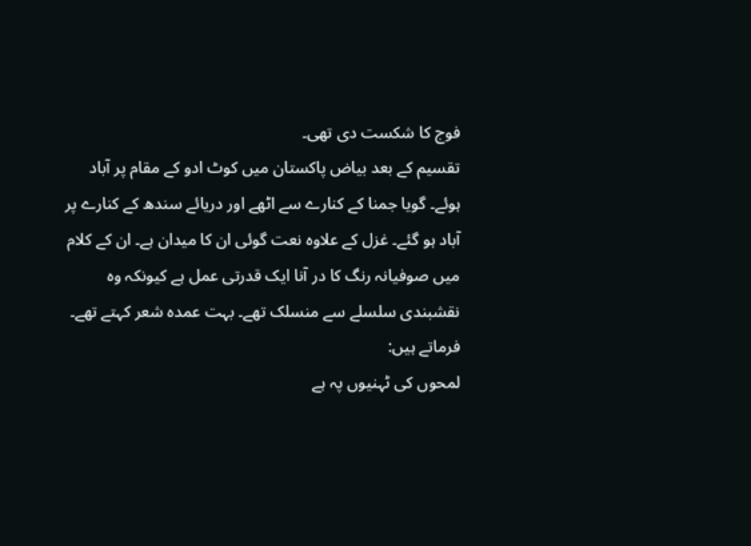فوج کا شکست دی تھی۔
تقسیم کے بعد بیاض پاکستان میں کوٹ ادو کے مقام پر آباد ہوئے۔ گویا جمنا کے کنارے سے اٹھے اور دریائے سندھ کے کنارے پر آباد ہو گئے۔ غزل کے علاوہ نعت گوئی ان کا میدان ہے۔ ان کے کلام میں صوفیانہ رنگ کا در آنا ایک قدرتی عمل ہے کیونکہ وہ نقشبندی سلسلے سے منسلک تھے۔ بہت عمدہ شعر کہتے تھے۔ فرماتے ہیں:
لمحوں کی ٹہنیوں پہ ہے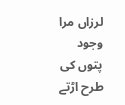لرزاں مرا وجود
پتوں کی طرح اڑتے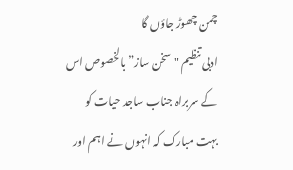چمن چھوڑ جاؤں گا
ادبی تنظیم "سخن ساز” بالخصوص اس کے سربراہ جناب ساجد حیات کو بہت مبارک کہ انہوں نے اہم اور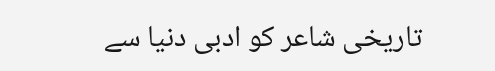تاریخی شاعر کو ادبی دنیا سے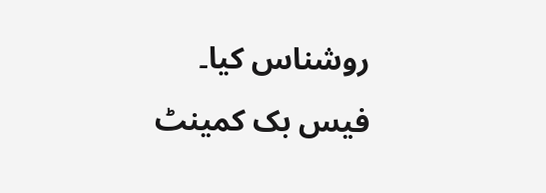روشناس کیا۔
فیس بک کمینٹ